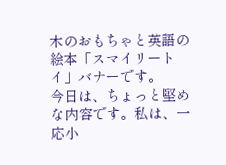木のおもちゃと英語の絵本「スマイリートイ」バナーです。
今日は、ちょっと堅めな内容です。私は、一応小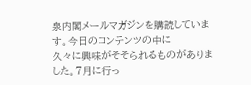泉内閣メールマガジンを購読しています。今日のコンテンツの中に
久々に興味がそそられるものがありました。7月に行っ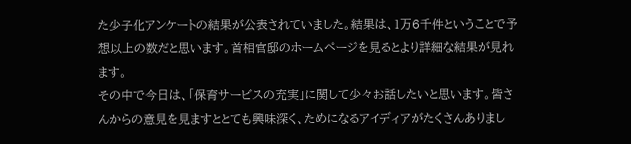た少子化アンケートの結果が公表されていました。結果は、1万6千件ということで予想以上の数だと思います。首相官邸のホームページを見るとより詳細な結果が見れます。
その中で今日は、「保育サービスの充実」に関して少々お話したいと思います。皆さんからの意見を見ますととても興味深く、ためになるアイディアがたくさんありまし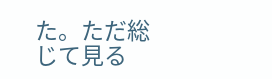た。ただ総じて見る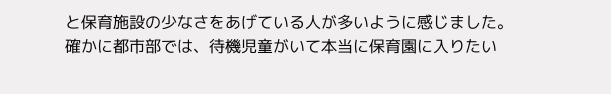と保育施設の少なさをあげている人が多いように感じました。
確かに都市部では、待機児童がいて本当に保育園に入りたい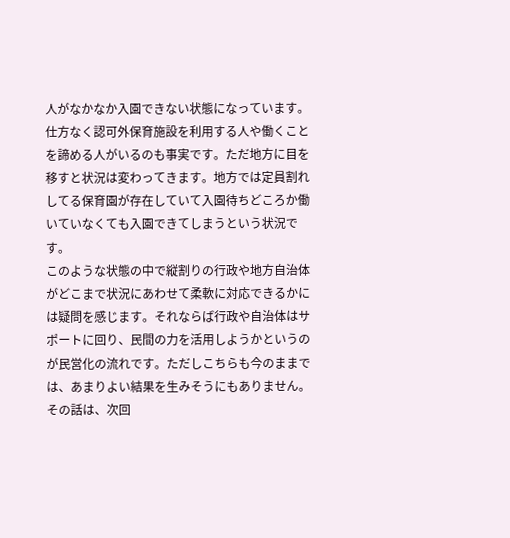人がなかなか入園できない状態になっています。仕方なく認可外保育施設を利用する人や働くことを諦める人がいるのも事実です。ただ地方に目を移すと状況は変わってきます。地方では定員割れしてる保育園が存在していて入園待ちどころか働いていなくても入園できてしまうという状況です。
このような状態の中で縦割りの行政や地方自治体がどこまで状況にあわせて柔軟に対応できるかには疑問を感じます。それならば行政や自治体はサポートに回り、民間の力を活用しようかというのが民営化の流れです。ただしこちらも今のままでは、あまりよい結果を生みそうにもありません。
その話は、次回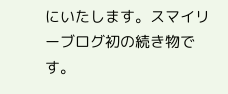にいたします。スマイリーブログ初の続き物です。